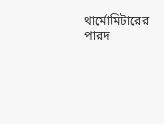থার্মোমিটারের পারদ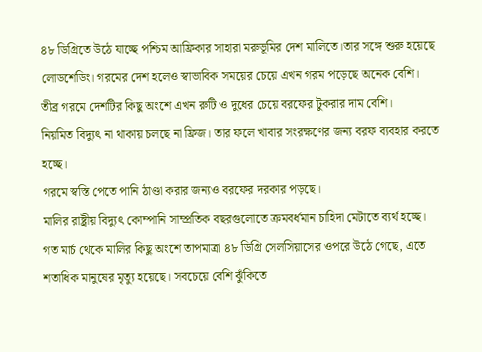৪৮ ডিগ্রিতে উঠে যাচ্ছে পশ্চিম আফ্রিকার সাহারা মরুভূমির দেশ মালিতে।তার সঙ্গে শুরু হয়েছে লোডশেডিং। গরমের দেশ হলেও স্বাভাবিক সময়ের চেয়ে এখন গরম পড়েছে অনেক বেশি।
তীব্র গরমে দেশটির কিছু অংশে এখন রুটি ও দুধের চেয়ে বরফের টুকরার দাম বেশি।
নিয়মিত বিদ্যুৎ না থাকায় চলছে না ফ্রিজ। তার ফলে খাবার সংরক্ষণের জন্য বরফ ব্যবহার করতে হচ্ছে।
গরমে স্বস্তি পেতে পানি ঠাণ্ডা করার জন্যও বরফের দরকার পড়ছে।
মালির রাষ্ট্রীয় বিদ্যুৎ কোম্পানি সাম্প্রতিক বছরগুলোতে ক্রমবর্ধমান চাহিদা মেটাতে ব্যর্থ হচ্ছে।
গত মার্চ থেকে মালির কিছু অংশে তাপমাত্রা ৪৮ ডিগ্রি সেলসিয়াসের ওপরে উঠে গেছে, এতে শতাধিক মানুষের মৃত্যু হয়েছে। সবচেয়ে বেশি ঝুঁকিতে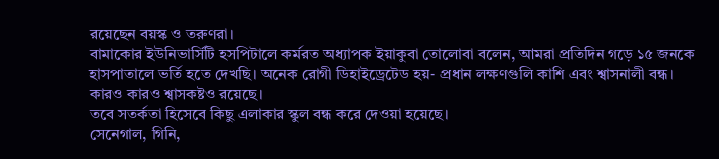রয়েছেন বয়স্ক ও তরুণরা।
বামাকোর ইউনিভার্সিটি হসপিটালে কর্মরত অধ্যাপক ইয়াকুবা তোলোবা বলেন, আমরা প্রতিদিন গড়ে ১৫ জনকে হাসপাতালে ভর্তি হতে দেখছি। অনেক রোগী ডিহাইড্রেটেড হয়- প্রধান লক্ষণগুলি কাশি এবং শ্বাসনালী বন্ধ। কারও কারও শ্বাসকষ্টও রয়েছে।
তবে সতর্কতা হিসেবে কিছু এলাকার স্কুল বন্ধ করে দেওয়া হয়েছে।
সেনেগাল, গিনি,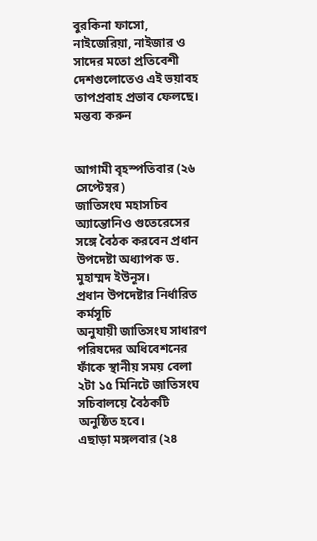বুরকিনা ফাসো, নাইজেরিয়া, নাইজার ও সাদের মতো প্রতিবেশী দেশগুলোতেও এই ভয়াবহ তাপপ্রবাহ প্রভাব ফেলছে।
মন্তব্য করুন


আগামী বৃহস্পতিবার (২৬ সেপ্টেম্বর)
জাতিসংঘ মহাসচিব অ্যান্তোনিও গুতেরেসের সঙ্গে বৈঠক করবেন প্রধান উপদেষ্টা অধ্যাপক ড.
মুহাম্মদ ইউনূস।
প্রধান উপদেষ্টার নির্ধারিত কর্মসূচি
অনুযায়ী জাতিসংঘ সাধারণ পরিষদের অধিবেশনের ফাঁকে স্থানীয় সময় বেলা ২টা ১৫ মিনিটে জাতিসংঘ
সচিবালয়ে বৈঠকটি অনুষ্ঠিত হবে।
এছাড়া মঙ্গলবার (২৪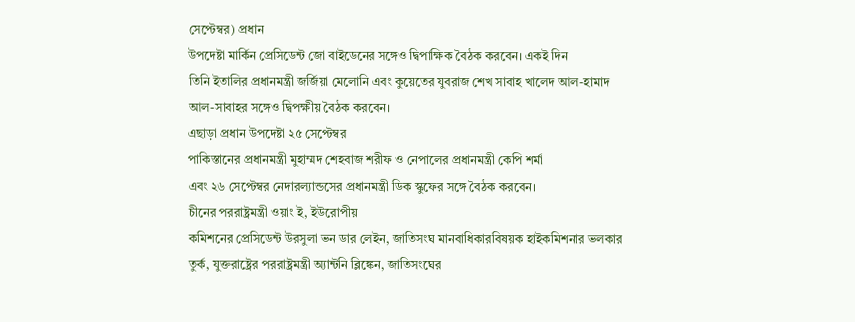সেপ্টেম্বর) প্রধান
উপদেষ্টা মার্কিন প্রেসিডেন্ট জো বাইডেনের সঙ্গেও দ্বিপাক্ষিক বৈঠক করবেন। একই দিন
তিনি ইতালির প্রধানমন্ত্রী জর্জিয়া মেলোনি এবং কুয়েতের যুবরাজ শেখ সাবাহ খালেদ আল-হামাদ
আল-সাবাহর সঙ্গেও দ্বিপক্ষীয় বৈঠক করবেন।
এছাড়া প্রধান উপদেষ্টা ২৫ সেপ্টেম্বর
পাকিস্তানের প্রধানমন্ত্রী মুহাম্মদ শেহবাজ শরীফ ও নেপালের প্রধানমন্ত্রী কেপি শর্মা
এবং ২৬ সেপ্টেম্বর নেদারল্যান্ডসের প্রধানমন্ত্রী ডিক স্কুফের সঙ্গে বৈঠক করবেন।
চীনের পররাষ্ট্রমন্ত্রী ওয়াং ই, ইউরোপীয়
কমিশনের প্রেসিডেন্ট উরসুলা ভন ডার লেইন, জাতিসংঘ মানবাধিকারবিষয়ক হাইকমিশনার ভলকার
তুর্ক, যুক্তরাষ্ট্রের পররাষ্ট্রমন্ত্রী অ্যান্টনি ব্লিঙ্কেন, জাতিসংঘের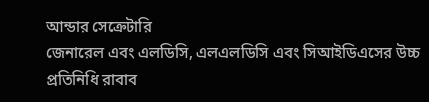আন্ডার সেক্রেটারি
জেনারেল এবং এলডিসি, এলএলডিসি এবং সিআইডিএসের উচ্চ প্রতিনিধি রাবাব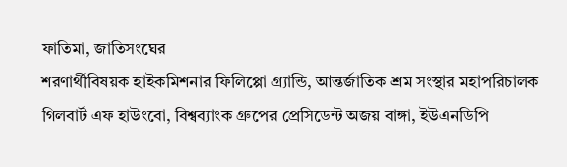ফাতিমা, জাতিসংঘের
শরণার্থীবিষয়ক হাইকমিশনার ফিলিপ্পো গ্র্যান্ডি, আন্তর্জাতিক শ্রম সংস্থার মহাপরিচালক
গিলবার্ট এফ হাউংবো, বিশ্বব্যাংক গ্রুপের প্রেসিডেন্ট অজয় বাঙ্গা, ইউএনডিপি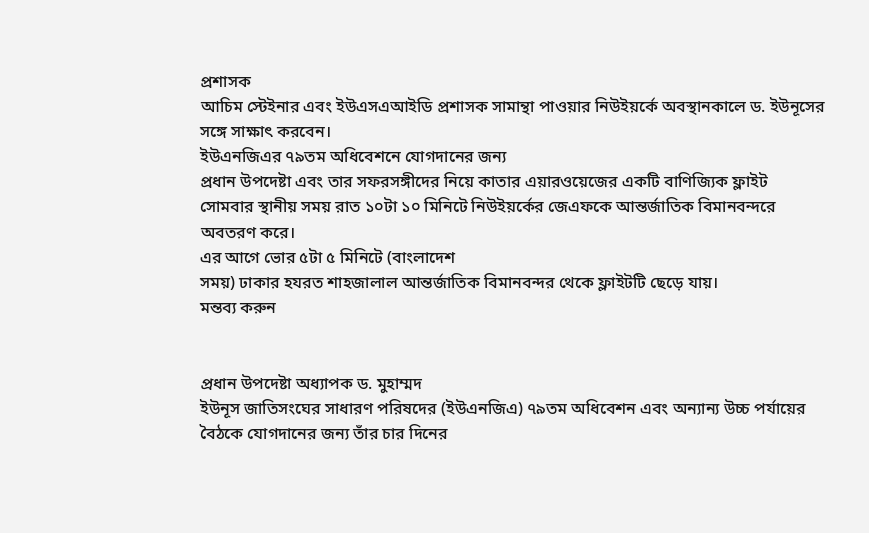প্রশাসক
আচিম স্টেইনার এবং ইউএসএআইডি প্রশাসক সামান্থা পাওয়ার নিউইয়র্কে অবস্থানকালে ড. ইউনূসের
সঙ্গে সাক্ষাৎ করবেন।
ইউএনজিএর ৭৯তম অধিবেশনে যোগদানের জন্য
প্রধান উপদেষ্টা এবং তার সফরসঙ্গীদের নিয়ে কাতার এয়ারওয়েজের একটি বাণিজ্যিক ফ্লাইট
সোমবার স্থানীয় সময় রাত ১০টা ১০ মিনিটে নিউইয়র্কের জেএফকে আন্তর্জাতিক বিমানবন্দরে
অবতরণ করে।
এর আগে ভোর ৫টা ৫ মিনিটে (বাংলাদেশ
সময়) ঢাকার হযরত শাহজালাল আন্তর্জাতিক বিমানবন্দর থেকে ফ্লাইটটি ছেড়ে যায়।
মন্তব্য করুন


প্রধান উপদেষ্টা অধ্যাপক ড. মুহাম্মদ
ইউনূস জাতিসংঘের সাধারণ পরিষদের (ইউএনজিএ) ৭৯তম অধিবেশন এবং অন্যান্য উচ্চ পর্যায়ের
বৈঠকে যোগদানের জন্য তাঁর চার দিনের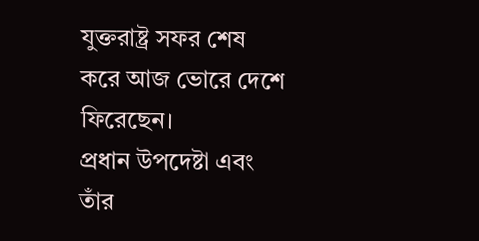যুক্তরাষ্ট্র সফর শেষ করে আজ ভোরে দেশে ফিরেছেন।
প্রধান উপদেষ্টা এবং তাঁর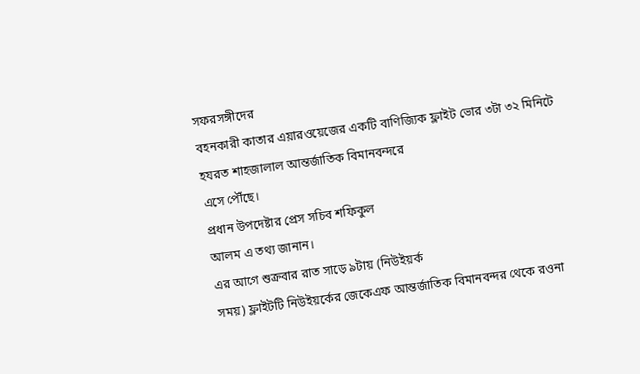সফরসঙ্গীদের
বহনকারী কাতার এয়ারওয়েজের একটি বাণিজ্যিক ফ্লাইট ভোর ৩টা ৩২ মিনিটে হযরত শাহজালাল আন্তর্জাতিক বিমানবন্দরে
এসে পৌঁছে।
প্রধান উপদেষ্টার প্রেস সচিব শফিকুল
আলম এ তথ্য জানান।
এর আগে শুক্রবার রাত সাড়ে ৯টায় (নিউইয়র্ক
সময়) ফ্লাইটটি নিউইয়র্কের জেকেএফ আন্তর্জাতিক বিমানবন্দর থেকে রওনা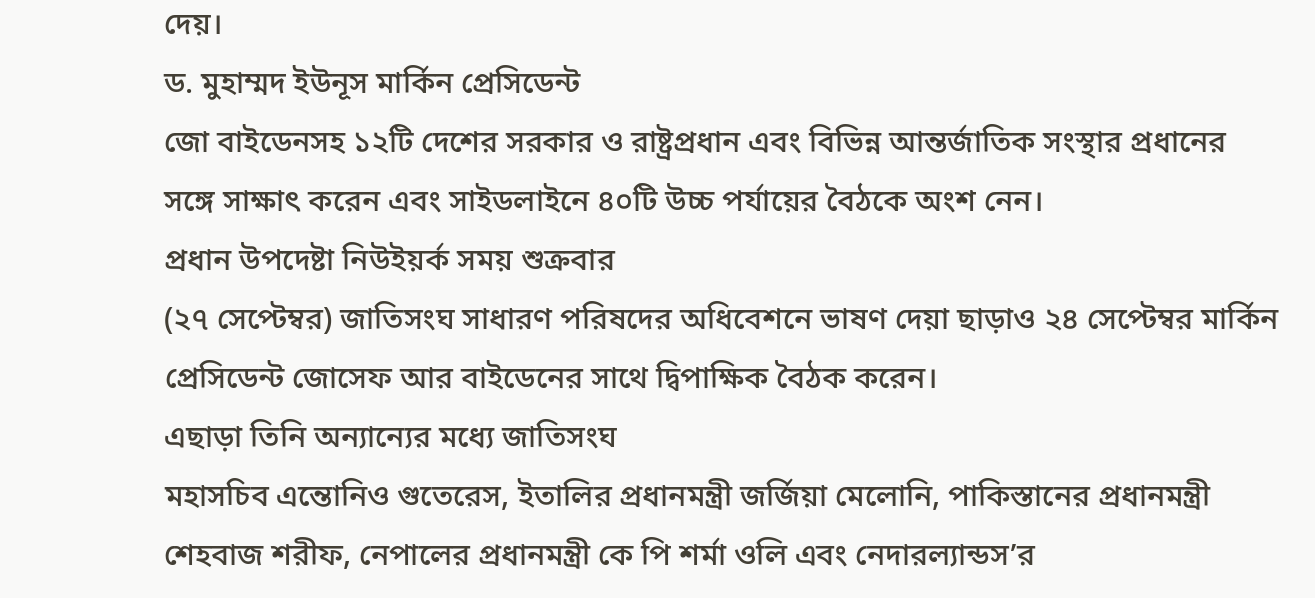দেয়।
ড. মুহাম্মদ ইউনূস মার্কিন প্রেসিডেন্ট
জো বাইডেনসহ ১২টি দেশের সরকার ও রাষ্ট্রপ্রধান এবং বিভিন্ন আন্তর্জাতিক সংস্থার প্রধানের
সঙ্গে সাক্ষাৎ করেন এবং সাইডলাইনে ৪০টি উচ্চ পর্যায়ের বৈঠকে অংশ নেন।
প্রধান উপদেষ্টা নিউইয়র্ক সময় শুক্রবার
(২৭ সেপ্টেম্বর) জাতিসংঘ সাধারণ পরিষদের অধিবেশনে ভাষণ দেয়া ছাড়াও ২৪ সেপ্টেম্বর মার্কিন
প্রেসিডেন্ট জোসেফ আর বাইডেনের সাথে দ্বিপাক্ষিক বৈঠক করেন।
এছাড়া তিনি অন্যান্যের মধ্যে জাতিসংঘ
মহাসচিব এন্তোনিও গুতেরেস, ইতালির প্রধানমন্ত্রী জর্জিয়া মেলোনি, পাকিস্তানের প্রধানমন্ত্রী
শেহবাজ শরীফ, নেপালের প্রধানমন্ত্রী কে পি শর্মা ওলি এবং নেদারল্যান্ডস’র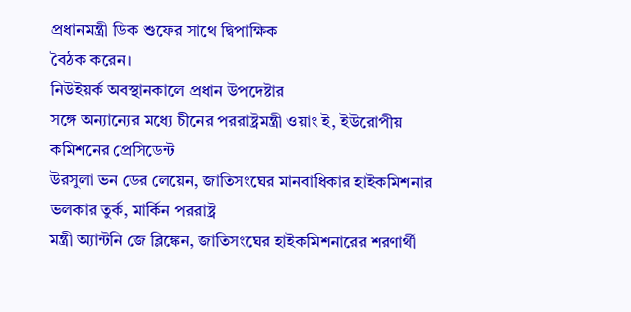প্রধানমন্ত্রী ডিক শুফের সাথে দ্বিপাক্ষিক
বৈঠক করেন।
নিউইয়র্ক অবস্থানকালে প্রধান উপদেষ্টার
সঙ্গে অন্যান্যের মধ্যে চীনের পররাষ্ট্রমন্ত্রী ওয়াং ই, ইউরোপীয় কমিশনের প্রেসিডেন্ট
উরসুলা ভন ডের লেয়েন, জাতিসংঘের মানবাধিকার হাইকমিশনার ভলকার তুর্ক, মার্কিন পররাষ্ট্র
মন্ত্রী অ্যান্টনি জে ব্লিঙ্কেন, জাতিসংঘের হাইকমিশনারের শরণার্থী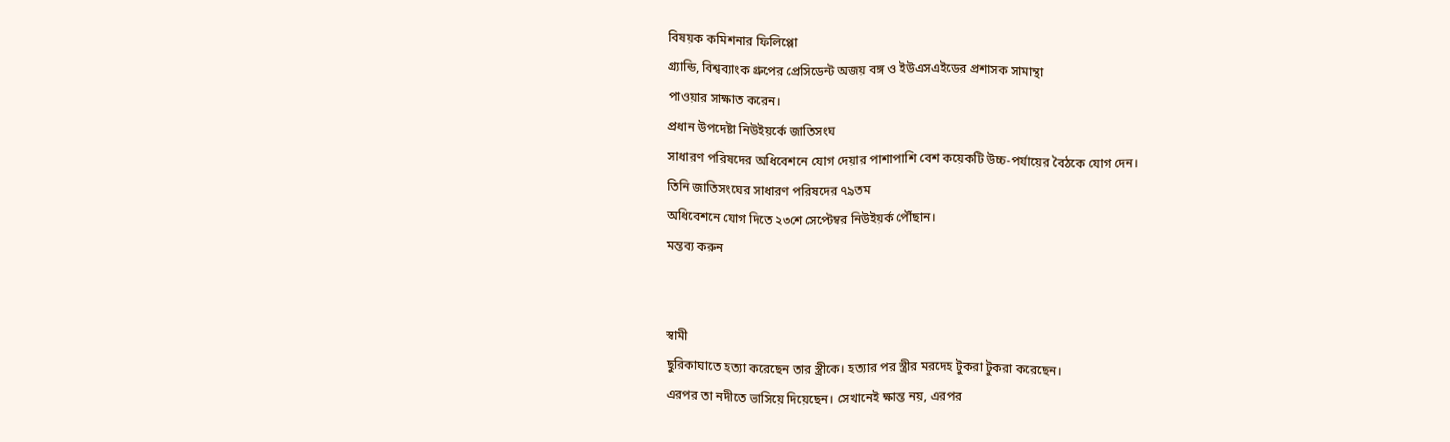বিষয়ক কমিশনার ফিলিপ্পো
গ্র্যান্ডি, বিশ্বব্যাংক গ্রুপের প্রেসিডেন্ট অজয় বঙ্গ ও ইউএসএইডের প্রশাসক সামান্থা
পাওয়ার সাক্ষাত করেন।
প্রধান উপদেষ্টা নিউইয়র্কে জাতিসংঘ
সাধারণ পরিষদের অধিবেশনে যোগ দেয়ার পাশাপাশি বেশ কয়েকটি উচ্চ-পর্যায়ের বৈঠকে যোগ দেন।
তিনি জাতিসংঘের সাধারণ পরিষদের ৭৯তম
অধিবেশনে যোগ দিতে ২৩শে সেপ্টেম্বর নিউইয়র্ক পৌঁছান।
মন্তব্য করুন


স্বামী
ছুরিকাঘাতে হত্যা করেছেন তার স্ত্রীকে। হত্যার পর স্ত্রীর মরদেহ টুকরা টুকরা করেছেন।
এরপর তা নদীতে ভাসিয়ে দিয়েছেন। সেখানেই ক্ষান্ত নয়, এরপর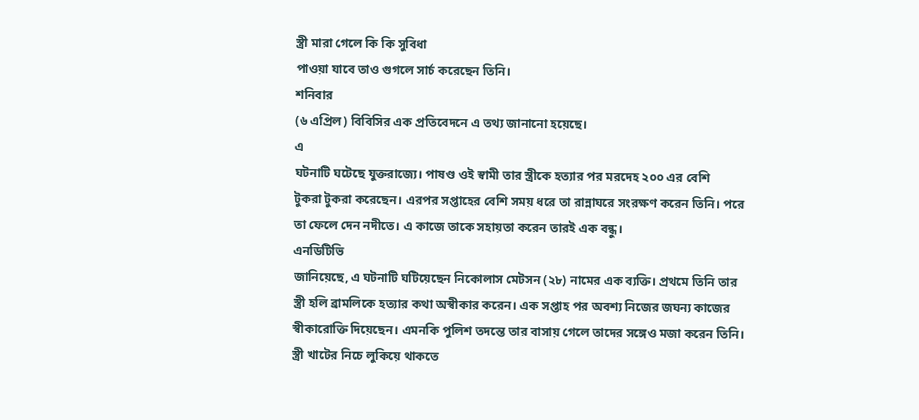স্ত্রী মারা গেলে কি কি সুবিধা
পাওয়া যাবে তাও গুগলে সার্চ করেছেন তিনি।
শনিবার
(৬ এপ্রিল) বিবিসির এক প্রতিবেদনে এ তথ্য জানানো হয়েছে।
এ
ঘটনাটি ঘটেছে যুক্তরাজ্যে। পাষণ্ড ওই স্বামী তার স্ত্রীকে হত্যার পর মরদেহ ২০০ এর বেশি
টুকরা টুকরা করেছেন। এরপর সপ্তাহের বেশি সময় ধরে তা রান্নাঘরে সংরক্ষণ করেন তিনি। পরে
তা ফেলে দেন নদীতে। এ কাজে তাকে সহায়তা করেন তারই এক বন্ধু।
এনডিটিভি
জানিয়েছে, এ ঘটনাটি ঘটিয়েছেন নিকোলাস মেটসন (২৮) নামের এক ব্যক্তি। প্রথমে তিনি তার
স্ত্রী হলি ব্রামলিকে হত্যার কথা অস্বীকার করেন। এক সপ্তাহ পর অবশ্য নিজের জঘন্য কাজের
স্বীকারোক্তি দিয়েছেন। এমনকি পুলিশ তদন্তে তার বাসায় গেলে তাদের সঙ্গেও মজা করেন তিনি।
স্ত্রী খাটের নিচে লুকিয়ে থাকতে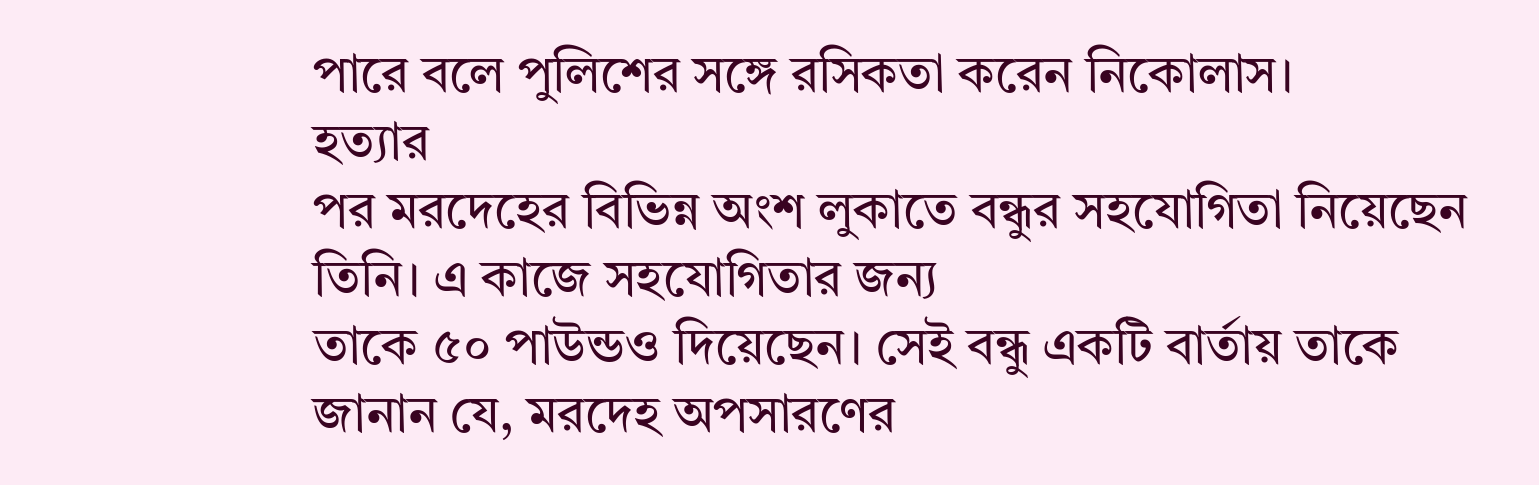পারে বলে পুলিশের সঙ্গে রসিকতা করেন নিকোলাস।
হত্যার
পর মরদেহের বিভিন্ন অংশ লুকাতে বন্ধুর সহযোগিতা নিয়েছেন তিনি। এ কাজে সহযোগিতার জন্য
তাকে ৫০ পাউন্ডও দিয়েছেন। সেই বন্ধু একটি বার্তায় তাকে জানান যে, মরদেহ অপসারণের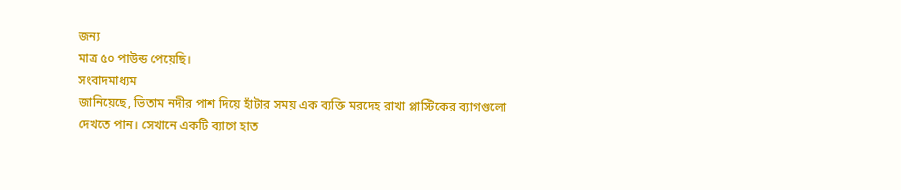জন্য
মাত্র ৫০ পাউন্ড পেয়েছি।
সংবাদমাধ্যম
জানিয়েছে, ভিতাম নদীর পাশ দিয়ে হাঁটার সময় এক ব্যক্তি মরদেহ রাখা প্লাস্টিকের ব্যাগগুলো
দেখতে পান। সেখানে একটি ব্যাগে হাত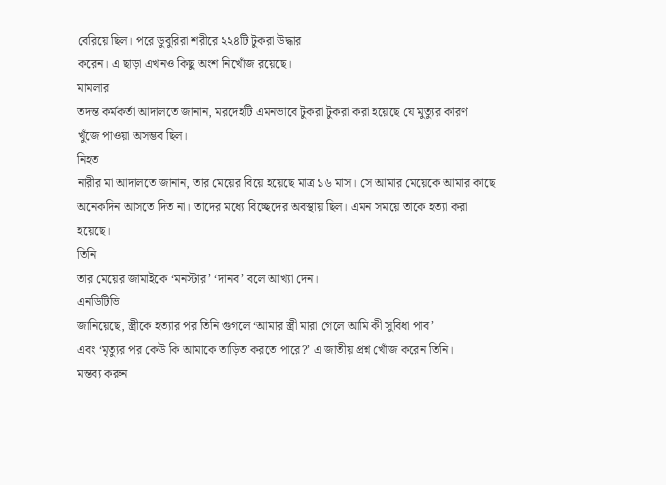বেরিয়ে ছিল। পরে ডুবুরিরা শরীরে ২২৪টি টুকরা উদ্ধার
করেন। এ ছাড়া এখনও কিছু অংশ নিখোঁজ রয়েছে।
মামলার
তদন্ত কর্মকর্তা আদালতে জানান, মরদেহটি এমনভাবে টুকরা টুকরা করা হয়েছে যে মুত্যুর কারণ
খুঁজে পাওয়া অসম্ভব ছিল।
নিহত
নারীর মা আদালতে জানান, তার মেয়ের বিয়ে হয়েছে মাত্র ১৬ মাস। সে আমার মেয়েকে আমার কাছে
অনেকদিন আসতে দিত না। তাদের মধ্যে বিচ্ছেদের অবস্থায় ছিল। এমন সময়ে তাকে হত্যা করা
হয়েছে।
তিনি
তার মেয়ের জামাইকে ‘মনস্টার’ ‘দানব’ বলে আখ্যা দেন।
এনডিটিভি
জানিয়েছে, স্ত্রীকে হত্যার পর তিনি গুগলে ‘আমার স্ত্রী মারা গেলে আমি কী সুবিধা পাব’
এবং ‘মৃত্যুর পর কেউ কি আমাকে তাড়িত করতে পারে?’ এ জাতীয় প্রশ্ন খোঁজ করেন তিনি।
মন্তব্য করুন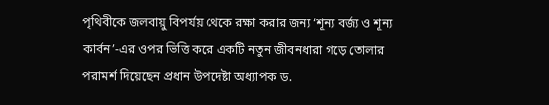পৃথিবীকে জলবায়ু বিপর্যয় থেকে রক্ষা করার জন্য ‘শূন্য বর্জ্য ও শূন্য কার্বন’-এর ওপর ভিত্তি করে একটি নতুন জীবনধারা গড়ে তোলার পরামর্শ দিয়েছেন প্রধান উপদেষ্টা অধ্যাপক ড.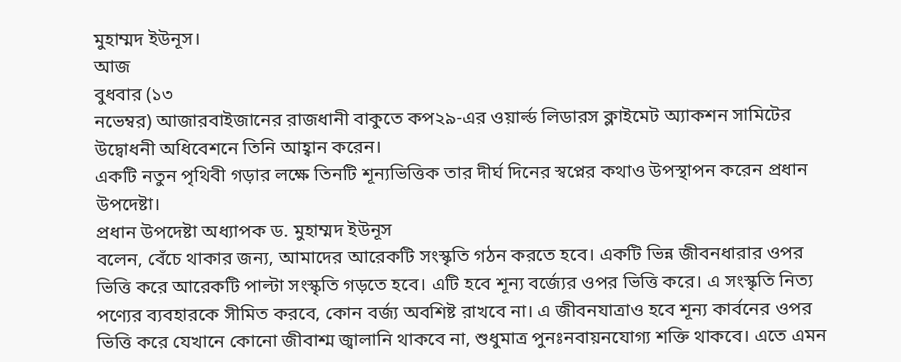মুহাম্মদ ইউনূস।
আজ
বুধবার (১৩
নভেম্বর) আজারবাইজানের রাজধানী বাকুতে কপ২৯-এর ওয়ার্ল্ড লিডারস ক্লাইমেট অ্যাকশন সামিটের উদ্বোধনী অধিবেশনে তিনি আহ্বান করেন।
একটি নতুন পৃথিবী গড়ার লক্ষে তিনটি শূন্যভিত্তিক তার দীর্ঘ দিনের স্বপ্নের কথাও উপস্থাপন করেন প্রধান উপদেষ্টা।
প্রধান উপদেষ্টা অধ্যাপক ড. মুহাম্মদ ইউনূস
বলেন, বেঁচে থাকার জন্য, আমাদের আরেকটি সংস্কৃতি গঠন করতে হবে। একটি ভিন্ন জীবনধারার ওপর ভিত্তি করে আরেকটি পাল্টা সংস্কৃতি গড়তে হবে। এটি হবে শূন্য বর্জ্যের ওপর ভিত্তি করে। এ সংস্কৃতি নিত্য পণ্যের ব্যবহারকে সীমিত করবে, কোন বর্জ্য অবশিষ্ট রাখবে না। এ জীবনযাত্রাও হবে শূন্য কার্বনের ওপর ভিত্তি করে যেখানে কোনো জীবাশ্ম জ্বালানি থাকবে না, শুধুমাত্র পুনঃনবায়নযোগ্য শক্তি থাকবে। এতে এমন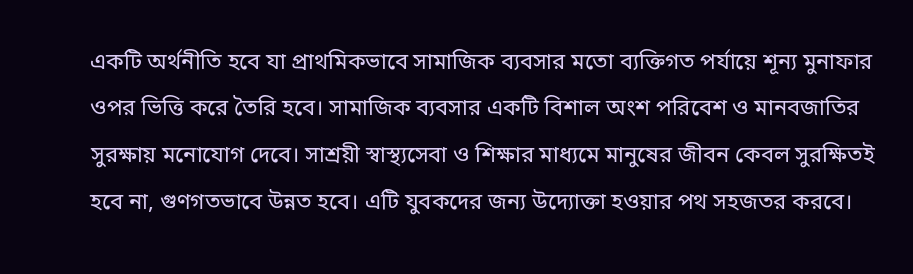একটি অর্থনীতি হবে যা প্রাথমিকভাবে সামাজিক ব্যবসার মতো ব্যক্তিগত পর্যায়ে শূন্য মুনাফার ওপর ভিত্তি করে তৈরি হবে। সামাজিক ব্যবসার একটি বিশাল অংশ পরিবেশ ও মানবজাতির সুরক্ষায় মনোযোগ দেবে। সাশ্রয়ী স্বাস্থ্যসেবা ও শিক্ষার মাধ্যমে মানুষের জীবন কেবল সুরক্ষিতই হবে না, গুণগতভাবে উন্নত হবে। এটি যুবকদের জন্য উদ্যোক্তা হওয়ার পথ সহজতর করবে।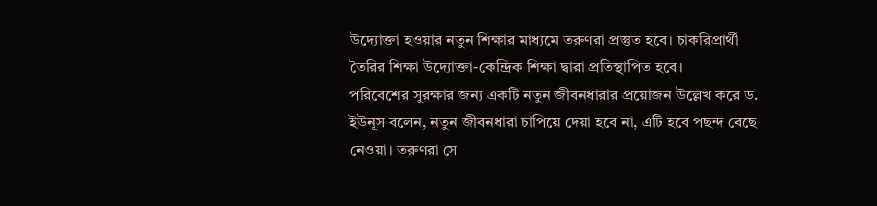উদ্যোক্তা হওয়ার নতুন শিক্ষার মাধ্যমে তরুণরা প্রস্তুত হবে। চাকরিপ্রার্থী তৈরির শিক্ষা উদ্যোক্তা-কেন্দ্রিক শিক্ষা দ্বারা প্রতিস্থাপিত হবে।
পরিবেশের সুরক্ষার জন্য একটি নতুন জীবনধারার প্রয়োজন উল্লেখ করে ড. ইউনূস বলেন, নতুন জীবনধারা চাপিয়ে দেয়া হবে না, এটি হবে পছন্দ বেছে নেওয়া। তরুণরা সে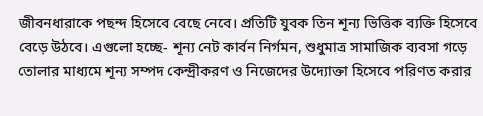জীবনধারাকে পছন্দ হিসেবে বেছে নেবে। প্রতিটি যুবক তিন শূন্য ভিত্তিক ব্যক্তি হিসেবে বেড়ে উঠবে। এগুলো হচ্ছে- শূন্য নেট কার্বন নির্গমন, শুধুমাত্র সামাজিক ব্যবসা গড়ে তোলার মাধ্যমে শূন্য সম্পদ কেন্দ্রীকরণ ও নিজেদের উদ্যোক্তা হিসেবে পরিণত করার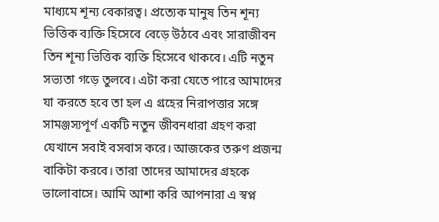মাধ্যমে শূন্য বেকারত্ব। প্রত্যেক মানুষ তিন শূন্য ভিত্তিক ব্যক্তি হিসেবে বেড়ে উঠবে এবং সারাজীবন তিন শূন্য ভিত্তিক ব্যক্তি হিসেবে থাকবে। এটি নতুন সভ্যতা গড়ে তুলবে। এটা করা যেতে পারে আমাদের যা করতে হবে তা হল এ গ্রহের নিরাপত্তার সঙ্গে সামঞ্জস্যপূর্ণ একটি নতুন জীবনধারা গ্রহণ করা যেখানে সবাই বসবাস করে। আজকের তরুণ প্রজন্ম বাকিটা করবে। তারা তাদের আমাদের গ্রহকে ভালোবাসে। আমি আশা করি আপনারা এ স্বপ্ন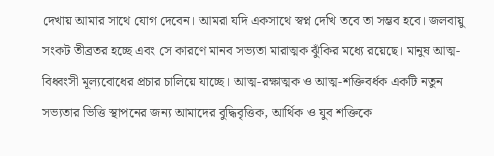দেখায় আমার সাথে যোগ দেবেন। আমরা যদি একসাথে স্বপ্ন দেখি তবে তা সম্ভব হবে। জলবায়ু সংকট তীব্রতর হচ্ছে এবং সে কারণে মানব সভ্যতা মারাত্মক ঝুঁকির মধ্যে রয়েছে। মানুষ আত্ম-বিধ্বংসী মূল্যবোধের প্রচার চালিয়ে যাচ্ছে। আত্ম-রক্ষাত্মক ও আত্ম-শক্তিবর্ধক একটি নতুন সভ্যতার ভিত্তি স্থাপনের জন্য আমাদের বুদ্ধিবৃত্তিক, আর্থিক ও যুব শক্তিকে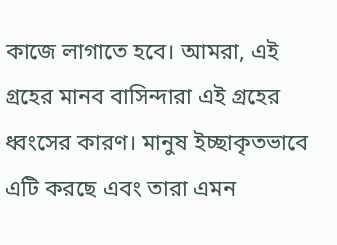কাজে লাগাতে হবে। আমরা, এই গ্রহের মানব বাসিন্দারা এই গ্রহের ধ্বংসের কারণ। মানুষ ইচ্ছাকৃতভাবে এটি করছে এবং তারা এমন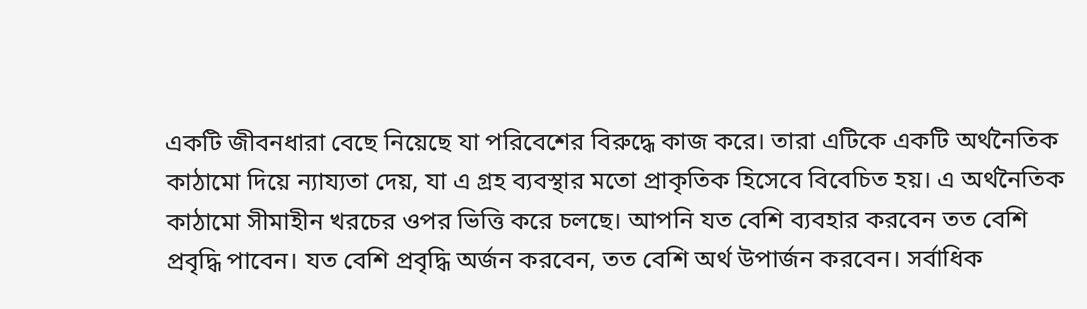একটি জীবনধারা বেছে নিয়েছে যা পরিবেশের বিরুদ্ধে কাজ করে। তারা এটিকে একটি অর্থনৈতিক কাঠামো দিয়ে ন্যায্যতা দেয়, যা এ গ্রহ ব্যবস্থার মতো প্রাকৃতিক হিসেবে বিবেচিত হয়। এ অর্থনৈতিক কাঠামো সীমাহীন খরচের ওপর ভিত্তি করে চলছে। আপনি যত বেশি ব্যবহার করবেন তত বেশি প্রবৃদ্ধি পাবেন। যত বেশি প্রবৃদ্ধি অর্জন করবেন, তত বেশি অর্থ উপার্জন করবেন। সর্বাধিক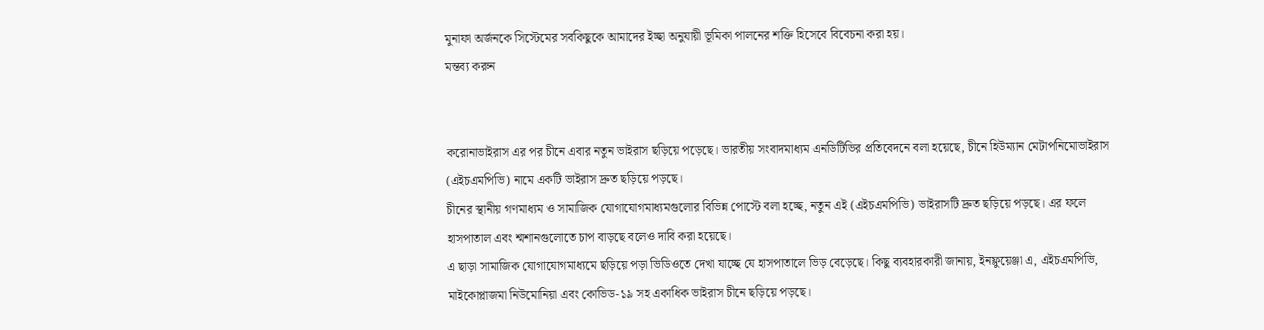মুনাফা অর্জনকে সিস্টেমের সবকিছুকে আমাদের ইচ্ছা অনুযায়ী ভূমিকা পালনের শক্তি হিসেবে বিবেচনা করা হয়।
মন্তব্য করুন


করোনাভাইরাস এর পর চীনে এবার নতুন ভাইরাস ছড়িয়ে পড়েছে। ভারতীয় সংবাদমাধ্যম এনডিটিভির প্রতিবেদনে বলা হয়েছে, চীনে হিউম্যান মেটাপনিমোভাইরাস (এইচএমপিভি) নামে একটি ভাইরাস দ্রুত ছড়িয়ে পড়ছে।
চীনের স্থানীয় গণমাধ্যম ও সামাজিক যোগাযোগমাধ্যমগুলোর বিভিন্ন পোস্টে বলা হচ্ছে, নতুন এই (এইচএমপিভি) ভাইরাসটি দ্রুত ছড়িয়ে পড়ছে। এর ফলে হাসপাতাল এবং শ্মশানগুলোতে চাপ বাড়ছে বলেও দাবি করা হয়েছে।
এ ছাড়া সামাজিক যোগাযোগমাধ্যমে ছড়িয়ে পড়া ভিডিওতে দেখা যাচ্ছে যে হাসপাতালে ভিড় বেড়েছে। কিছু ব্যবহারকারী জানায়, ইনফ্লুয়েঞ্জা এ, এইচএমপিভি, মাইকোপ্লাজমা নিউমোনিয়া এবং কোভিড-১৯ সহ একাধিক ভাইরাস চীনে ছড়িয়ে পড়ছে।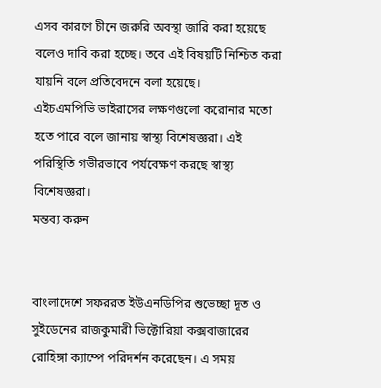এসব কারণে চীনে জরুরি অবস্থা জারি করা হয়েছে বলেও দাবি করা হচ্ছে। তবে এই বিষয়টি নিশ্চিত করা যায়নি বলে প্রতিবেদনে বলা হয়েছে।
এইচএমপিভি ভাইরাসের লক্ষণগুলো করোনার মতো হতে পারে বলে জানায় স্বাস্থ্য বিশেষজ্ঞরা। এই পরিস্থিতি গভীরভাবে পর্যবেক্ষণ করছে স্বাস্থ্য বিশেষজ্ঞরা।
মন্তব্য করুন


বাংলাদেশে সফররত ইউএনডিপির শুভেচ্ছা দূত ও সুইডেনের রাজকুমারী ভিক্টোরিয়া কক্সবাজারের রোহিঙ্গা ক্যাম্পে পরিদর্শন করেছেন। এ সময়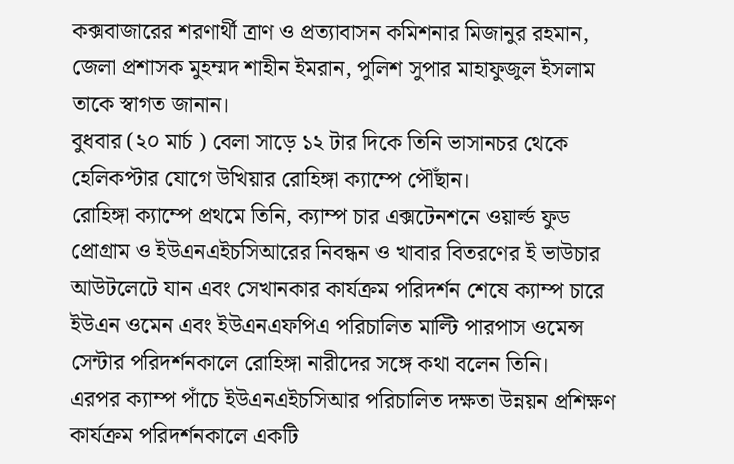কক্সবাজারের শরণার্থী ত্রাণ ও প্রত্যাবাসন কমিশনার মিজানুর রহমান, জেলা প্রশাসক মুহম্মদ শাহীন ইমরান, পুলিশ সুপার মাহাফুজুল ইসলাম তাকে স্বাগত জানান।
বুধবার (২০ মার্চ ) বেলা সাড়ে ১২ টার দিকে তিনি ভাসানচর থেকে হেলিকপ্টার যোগে উখিয়ার রোহিঙ্গা ক্যাম্পে পৌঁছান।
রোহিঙ্গা ক্যাম্পে প্রথমে তিনি, ক্যাম্প চার এক্সটেনশনে ওয়ার্ল্ড ফুড প্রোগ্রাম ও ইউএনএইচসিআরের নিবন্ধন ও খাবার বিতরণের ই ভাউচার আউটলেটে যান এবং সেখানকার কার্যক্রম পরিদর্শন শেষে ক্যাম্প চারে ইউএন ওমেন এবং ইউএনএফপিএ পরিচালিত মাল্টি পারপাস ওমেন্স সেন্টার পরিদর্শনকালে রোহিঙ্গা নারীদের সঙ্গে কথা বলেন তিনি।
এরপর ক্যাম্প পাঁচে ইউএনএইচসিআর পরিচালিত দক্ষতা উন্নয়ন প্রশিক্ষণ কার্যক্রম পরিদর্শনকালে একটি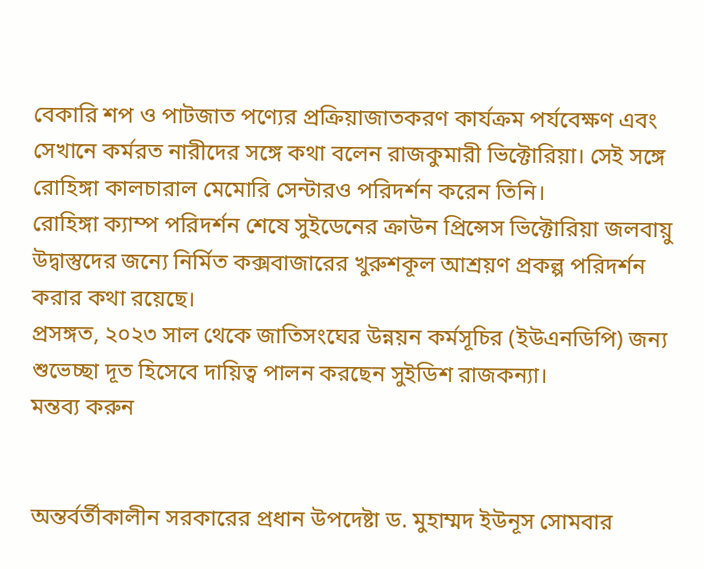বেকারি শপ ও পাটজাত পণ্যের প্রক্রিয়াজাতকরণ কার্যক্রম পর্যবেক্ষণ এবং সেখানে কর্মরত নারীদের সঙ্গে কথা বলেন রাজকুমারী ভিক্টোরিয়া। সেই সঙ্গে রোহিঙ্গা কালচারাল মেমোরি সেন্টারও পরিদর্শন করেন তিনি।
রোহিঙ্গা ক্যাম্প পরিদর্শন শেষে সুইডেনের ক্রাউন প্রিন্সেস ভিক্টোরিয়া জলবায়ু উদ্বাস্তুদের জন্যে নির্মিত কক্সবাজারের খুরুশকূল আশ্রয়ণ প্রকল্প পরিদর্শন করার কথা রয়েছে।
প্রসঙ্গত, ২০২৩ সাল থেকে জাতিসংঘের উন্নয়ন কর্মসূচির (ইউএনডিপি) জন্য শুভেচ্ছা দূত হিসেবে দায়িত্ব পালন করছেন সুইডিশ রাজকন্যা।
মন্তব্য করুন


অন্তর্বর্তীকালীন সরকারের প্রধান উপদেষ্টা ড. মুহাম্মদ ইউনূস সোমবার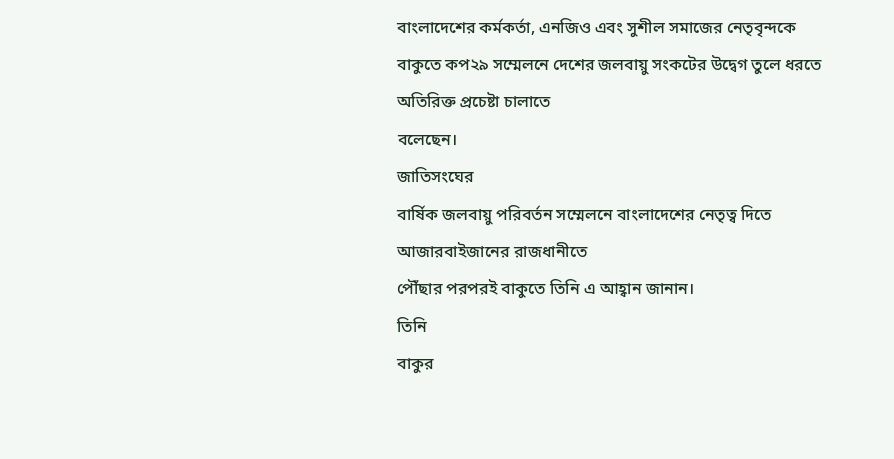বাংলাদেশের কর্মকর্তা, এনজিও এবং সুশীল সমাজের নেতৃবৃন্দকে
বাকুতে কপ২৯ সম্মেলনে দেশের জলবায়ু সংকটের উদ্বেগ তুলে ধরতে অতিরিক্ত প্রচেষ্টা চালাতে
বলেছেন।
জাতিসংঘের
বার্ষিক জলবায়ু পরিবর্তন সম্মেলনে বাংলাদেশের নেতৃত্ব দিতে আজারবাইজানের রাজধানীতে
পৌঁছার পরপরই বাকুতে তিনি এ আহ্বান জানান।
তিনি
বাকুর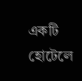একটি হোটেলে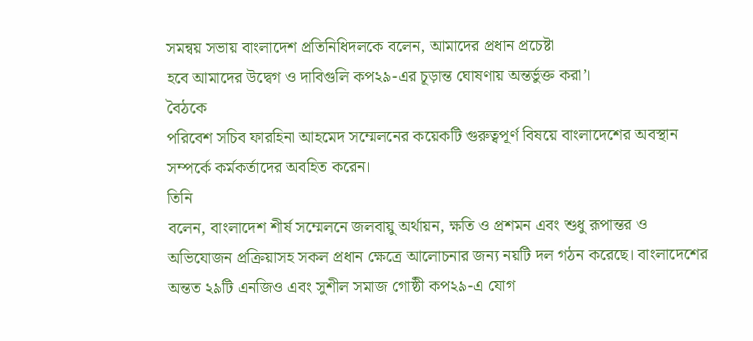সমন্বয় সভায় বাংলাদেশ প্রতিনিধিদলকে বলেন, আমাদের প্রধান প্রচেষ্টা
হবে আমাদের উদ্বেগ ও দাবিগুলি কপ২৯-এর চূড়ান্ত ঘোষণায় অন্তর্ভুক্ত করা’।
বৈঠকে
পরিবেশ সচিব ফারহিনা আহমেদ সম্মেলনের কয়েকটি গুরুত্বপূর্ণ বিষয়ে বাংলাদেশের অবস্থান
সম্পর্কে কর্মকর্তাদের অবহিত করেন।
তিনি
বলেন, বাংলাদেশ শীর্ষ সম্মেলনে জলবায়ু অর্থায়ন, ক্ষতি ও প্রশমন এবং শুধু রূপান্তর ও
অভিযোজন প্রক্রিয়াসহ সকল প্রধান ক্ষেত্রে আলোচনার জন্য নয়টি দল গঠন করেছে। বাংলাদেশের
অন্তত ২৯টি এনজিও এবং সুশীল সমাজ গোষ্ঠী কপ২৯-এ যোগ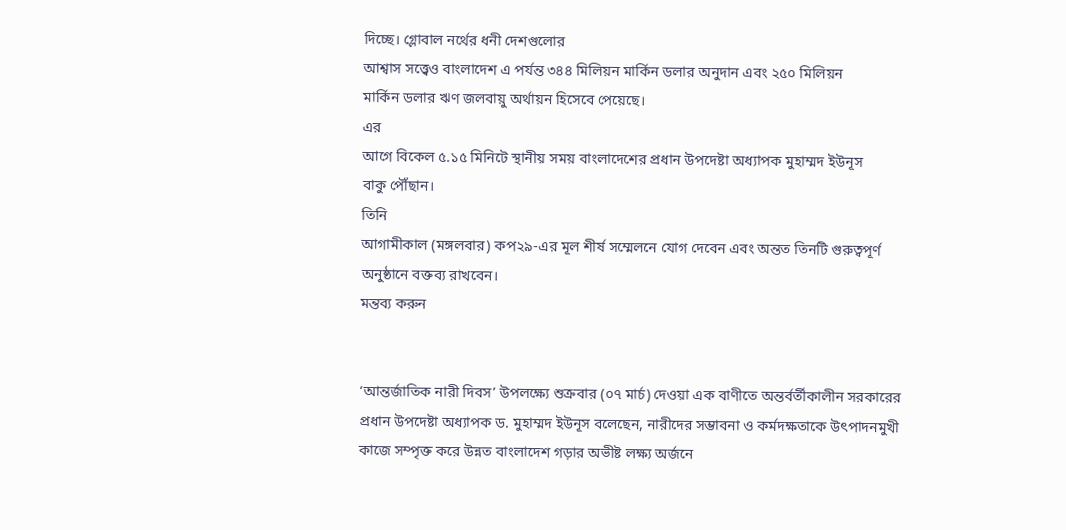দিচ্ছে। গ্লোবাল নর্থের ধনী দেশগুলোর
আশ্বাস সত্ত্বেও বাংলাদেশ এ পর্যন্ত ৩৪৪ মিলিয়ন মার্কিন ডলার অনুদান এবং ২৫০ মিলিয়ন
মার্কিন ডলার ঋণ জলবায়ু অর্থায়ন হিসেবে পেয়েছে।
এর
আগে বিকেল ৫.১৫ মিনিটে স্থানীয় সময় বাংলাদেশের প্রধান উপদেষ্টা অধ্যাপক মুহাম্মদ ইউনূস
বাকু পৌঁছান।
তিনি
আগামীকাল (মঙ্গলবার) কপ২৯-এর মূল শীর্ষ সম্মেলনে যোগ দেবেন এবং অন্তত তিনটি গুরুত্বপূর্ণ
অনুষ্ঠানে বক্তব্য রাখবেন।
মন্তব্য করুন


‘আন্তর্জাতিক নারী দিবস’ উপলক্ষ্যে শুক্রবার (০৭ মার্চ) দেওয়া এক বাণীতে অন্তর্বর্তীকালীন সরকারের প্রধান উপদেষ্টা অধ্যাপক ড. মুহাম্মদ ইউনূস বলেছেন, নারীদের সম্ভাবনা ও কর্মদক্ষতাকে উৎপাদনমুখী কাজে সম্পৃক্ত করে উন্নত বাংলাদেশ গড়ার অভীষ্ট লক্ষ্য অর্জনে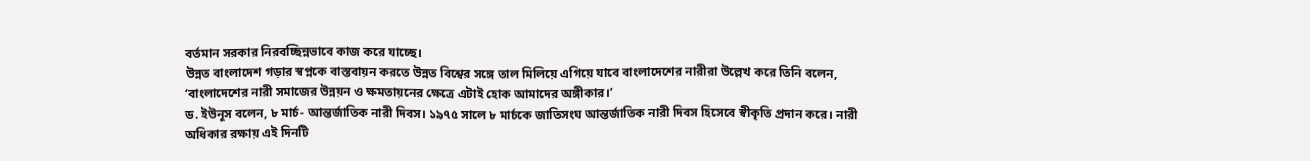বর্তমান সরকার নিরবচ্ছিন্নভাবে কাজ করে যাচ্ছে।
উন্নত বাংলাদেশ গড়ার স্বপ্নকে বাস্তবায়ন করতে উন্নত বিশ্বের সঙ্গে তাল মিলিয়ে এগিয়ে যাবে বাংলাদেশের নারীরা উল্লেখ করে তিনি বলেন, ‘বাংলাদেশের নারী সমাজের উন্নয়ন ও ক্ষমতায়নের ক্ষেত্রে এটাই হোক আমাদের অঙ্গীকার।’
ড. ইউনূস বলেন, ৮ মার্চ- আন্তর্জাতিক নারী দিবস। ১৯৭৫ সালে ৮ মার্চকে জাতিসংঘ আন্তর্জাতিক নারী দিবস হিসেবে স্বীকৃতি প্রদান করে। নারী অধিকার রক্ষায় এই দিনটি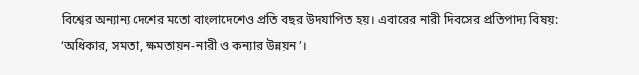বিশ্বের অন্যান্য দেশের মতো বাংলাদেশেও প্রতি বছর উদযাপিত হয়। এবারের নারী দিবসের প্রতিপাদ্য বিষয়: ‘অধিকার, সমতা, ক্ষমতায়ন-নারী ও কন্যার উন্নয়ন’।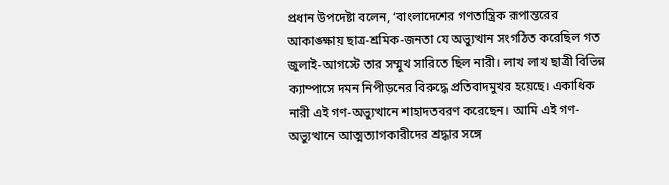প্রধান উপদেষ্টা বলেন, ‘বাংলাদেশের গণতান্ত্রিক রূপান্তরের আকাঙ্ক্ষায় ছাত্র-শ্রমিক-জনতা যে অভ্যুত্থান সংগঠিত করেছিল গত জুলাই-আগস্টে তার সম্মুখ সারিতে ছিল নারী। লাখ লাখ ছাত্রী বিভিন্ন ক্যাম্পাসে দমন নিপীড়নের বিরুদ্ধে প্রতিবাদমুখর হয়েছে। একাধিক নারী এই গণ-অভ্যুত্থানে শাহাদতবরণ করেছেন। আমি এই গণ-অভ্যুত্থানে আত্মত্যাগকারীদের শ্রদ্ধার সঙ্গে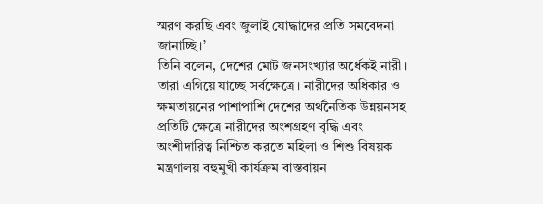স্মরণ করছি এবং জুলাই যোদ্ধাদের প্রতি সমবেদনা জানাচ্ছি।’
তিনি বলেন, দেশের মোট জনসংখ্যার অর্ধেকই নারী। তারা এগিয়ে যাচ্ছে সর্বক্ষেত্রে। নারীদের অধিকার ও ক্ষমতায়নের পাশাপাশি দেশের অর্থনৈতিক উন্নয়নসহ প্রতিটি ক্ষেত্রে নারীদের অংশগ্রহণ বৃদ্ধি এবং অংশীদারিত্ব নিশ্চিত করতে মহিলা ও শিশু বিষয়ক মন্ত্রণালয় বহুমুখী কার্যক্রম বাস্তবায়ন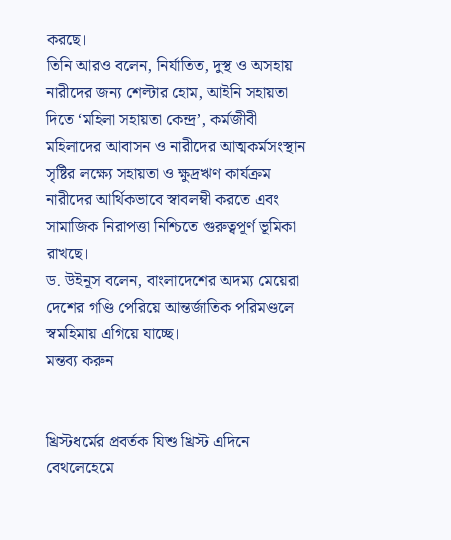করছে।
তিনি আরও বলেন, নির্যাতিত, দুস্থ ও অসহায় নারীদের জন্য শেল্টার হোম, আইনি সহায়তা দিতে ‘মহিলা সহায়তা কেন্দ্র’, কর্মজীবী মহিলাদের আবাসন ও নারীদের আত্মকর্মসংস্থান সৃষ্টির লক্ষ্যে সহায়তা ও ক্ষুদ্রঋণ কার্যক্রম নারীদের আর্থিকভাবে স্বাবলম্বী করতে এবং সামাজিক নিরাপত্তা নিশ্চিতে গুরুত্বপূর্ণ ভূমিকা রাখছে।
ড. উইনূস বলেন, বাংলাদেশের অদম্য মেয়েরা দেশের গণ্ডি পেরিয়ে আন্তর্জাতিক পরিমণ্ডলে স্বমহিমায় এগিয়ে যাচ্ছে।
মন্তব্য করুন


খ্রিস্টধর্মের প্রবর্তক যিশু খ্রিস্ট এদিনে বেথলেহেমে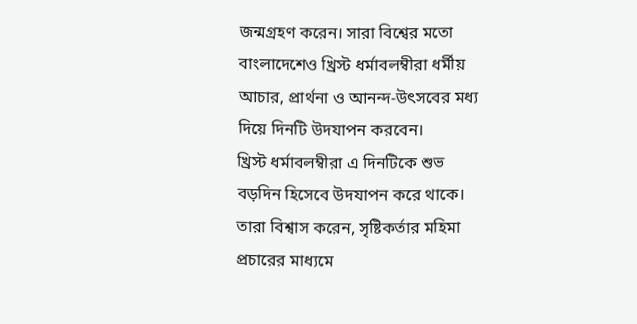জন্মগ্রহণ করেন। সারা বিশ্বের মতো বাংলাদেশেও খ্রিস্ট ধর্মাবলম্বীরা ধর্মীয় আচার, প্রার্থনা ও আনন্দ-উৎসবের মধ্য দিয়ে দিনটি উদযাপন করবেন।
খ্রিস্ট ধর্মাবলম্বীরা এ দিনটিকে শুভ বড়দিন হিসেবে উদযাপন করে থাকে। তারা বিশ্বাস করেন, সৃষ্টিকর্তার মহিমা প্রচারের মাধ্যমে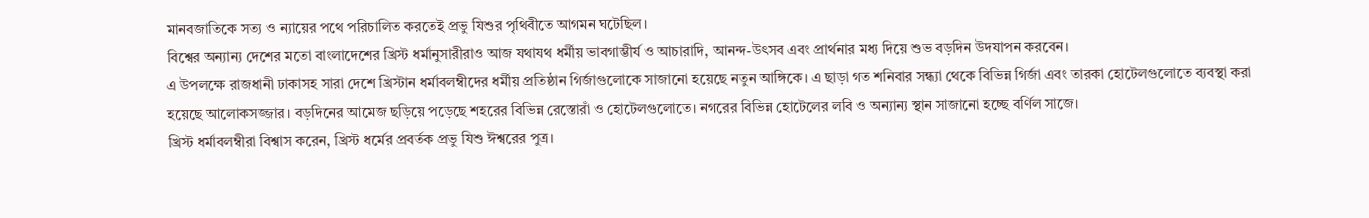মানবজাতিকে সত্য ও ন্যায়ের পথে পরিচালিত করতেই প্রভু যিশুর পৃথিবীতে আগমন ঘটেছিল।
বিশ্বের অন্যান্য দেশের মতো বাংলাদেশের খ্রিস্ট ধর্মানুসারীরাও আজ যথাযথ ধর্মীয় ভাবগাম্ভীর্য ও আচারাদি, আনন্দ-উৎসব এবং প্রার্থনার মধ্য দিয়ে শুভ বড়দিন উদযাপন করবেন।
এ উপলক্ষে রাজধানী ঢাকাসহ সারা দেশে খ্রিস্টান ধর্মাবলম্বীদের ধর্মীয় প্রতিষ্ঠান গির্জাগুলোকে সাজানো হয়েছে নতুন আঙ্গিকে। এ ছাড়া গত শনিবার সন্ধ্যা থেকে বিভিন্ন গির্জা এবং তারকা হোটেলগুলোতে ব্যবস্থা করা হয়েছে আলোকসজ্জার। বড়দিনের আমেজ ছড়িয়ে পড়েছে শহরের বিভিন্ন রেস্তোরাঁ ও হোটেলগুলোতে। নগরের বিভিন্ন হোটেলের লবি ও অন্যান্য স্থান সাজানো হচ্ছে বর্ণিল সাজে।
খ্রিস্ট ধর্মাবলম্বীরা বিশ্বাস করেন, খ্রিস্ট ধর্মের প্রবর্তক প্রভু যিশু ঈশ্বরের পুত্র।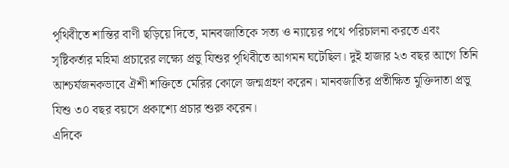পৃথিবীতে শান্তির বাণী ছড়িয়ে দিতে, মানবজাতিকে সত্য ও ন্যায়ের পথে পরিচালনা করতে এবং সৃষ্টিকর্তার মহিমা প্রচারের লক্ষ্যে প্রভু যিশুর পৃথিবীতে আগমন ঘটেছিল। দুই হাজার ২৩ বছর আগে তিনি আশ্চর্যজনকভাবে ঐশী শক্তিতে মেরির কোলে জন্মগ্রহণ করেন। মানবজাতির প্রতীক্ষিত মুক্তিদাতা প্রভু যিশু ৩০ বছর বয়সে প্রকাশ্যে প্রচার শুরু করেন।
এদিকে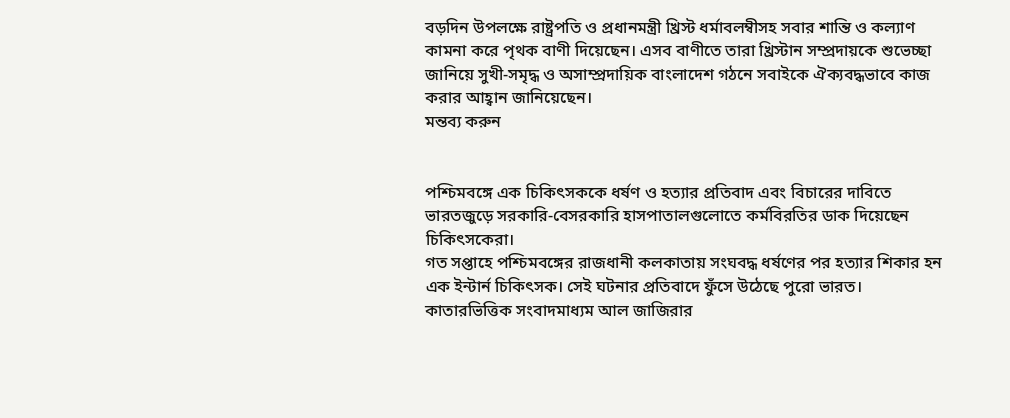বড়দিন উপলক্ষে রাষ্ট্রপতি ও প্রধানমন্ত্রী খ্রিস্ট ধর্মাবলম্বীসহ সবার শান্তি ও কল্যাণ কামনা করে পৃথক বাণী দিয়েছেন। এসব বাণীতে তারা খ্রিস্টান সম্প্রদায়কে শুভেচ্ছা জানিয়ে সুখী-সমৃদ্ধ ও অসাম্প্রদায়িক বাংলাদেশ গঠনে সবাইকে ঐক্যবদ্ধভাবে কাজ করার আহ্বান জানিয়েছেন।
মন্তব্য করুন


পশ্চিমবঙ্গে এক চিকিৎসককে ধর্ষণ ও হত্যার প্রতিবাদ এবং বিচারের দাবিতে ভারতজুড়ে সরকারি-বেসরকারি হাসপাতালগুলোতে কর্মবিরতির ডাক দিয়েছেন চিকিৎসকেরা।
গত সপ্তাহে পশ্চিমবঙ্গের রাজধানী কলকাতায় সংঘবদ্ধ ধর্ষণের পর হত্যার শিকার হন এক ইন্টার্ন চিকিৎসক। সেই ঘটনার প্রতিবাদে ফুঁসে উঠেছে পুরো ভারত।
কাতারভিত্তিক সংবাদমাধ্যম আল জাজিরার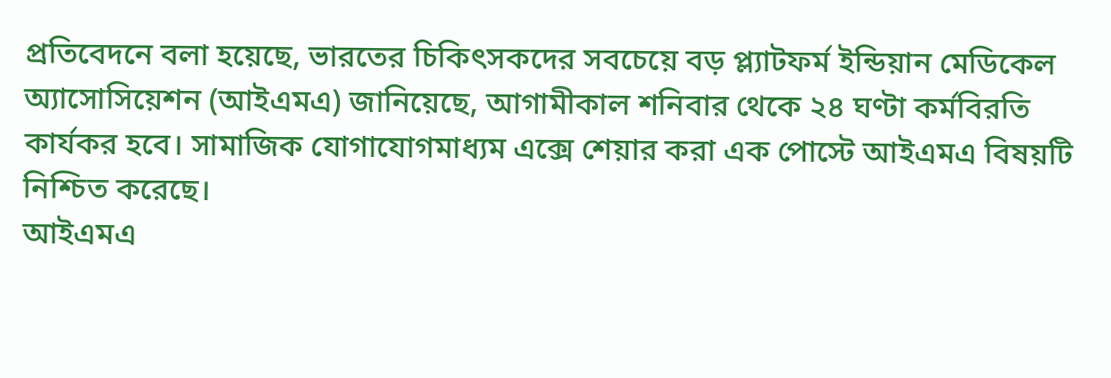প্রতিবেদনে বলা হয়েছে, ভারতের চিকিৎসকদের সবচেয়ে বড় প্ল্যাটফর্ম ইন্ডিয়ান মেডিকেল অ্যাসোসিয়েশন (আইএমএ) জানিয়েছে, আগামীকাল শনিবার থেকে ২৪ ঘণ্টা কর্মবিরতি কার্যকর হবে। সামাজিক যোগাযোগমাধ্যম এক্সে শেয়ার করা এক পোস্টে আইএমএ বিষয়টি নিশ্চিত করেছে।
আইএমএ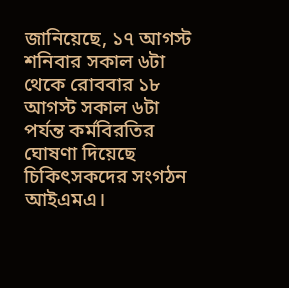জানিয়েছে, ১৭ আগস্ট শনিবার সকাল ৬টা থেকে রোববার ১৮ আগস্ট সকাল ৬টা পর্যন্ত কর্মবিরতির ঘোষণা দিয়েছে চিকিৎসকদের সংগঠন আইএমএ।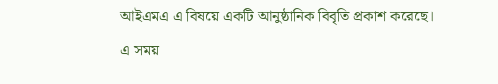আইএমএ এ বিষয়ে একটি আনুষ্ঠানিক বিবৃতি প্রকাশ করেছে। এ সময়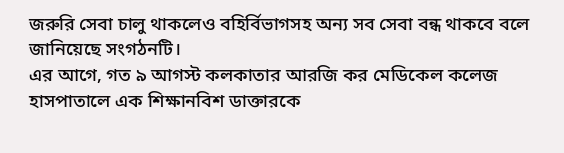জরুরি সেবা চালু থাকলেও বহির্বিভাগসহ অন্য সব সেবা বন্ধ থাকবে বলে জানিয়েছে সংগঠনটি।
এর আগে, গত ৯ আগস্ট কলকাতার আরজি কর মেডিকেল কলেজ হাসপাতালে এক শিক্ষানবিশ ডাক্তারকে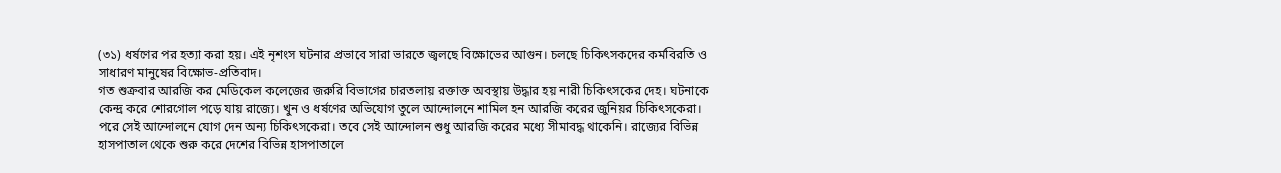(৩১) ধর্ষণের পর হত্যা করা হয়। এই নৃশংস ঘটনার প্রভাবে সারা ভারতে জ্বলছে বিক্ষোভের আগুন। চলছে চিকিৎসকদের কর্মবিরতি ও সাধারণ মানুষের বিক্ষোভ-প্রতিবাদ।
গত শুক্রবার আরজি কর মেডিকেল কলেজের জরুরি বিভাগের চারতলায় রক্তাক্ত অবস্থায় উদ্ধার হয় নারী চিকিৎসকের দেহ। ঘটনাকে কেন্দ্র করে শোরগোল পড়ে যায় রাজ্যে। খুন ও ধর্ষণের অভিযোগ তুলে আন্দোলনে শামিল হন আরজি করের জুনিয়র চিকিৎসকেরা। পরে সেই আন্দোলনে যোগ দেন অন্য চিকিৎসকেরা। তবে সেই আন্দোলন শুধু আরজি করের মধ্যে সীমাবদ্ধ থাকেনি। রাজ্যের বিভিন্ন হাসপাতাল থেকে শুরু করে দেশের বিভিন্ন হাসপাতালে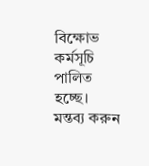বিক্ষোভ কর্মসূচি পালিত হচ্ছে।
মন্তব্য করুন